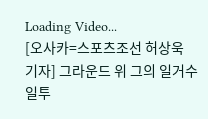Loading Video...
[오사카=스포츠조선 허상욱 기자] 그라운드 위 그의 일거수 일투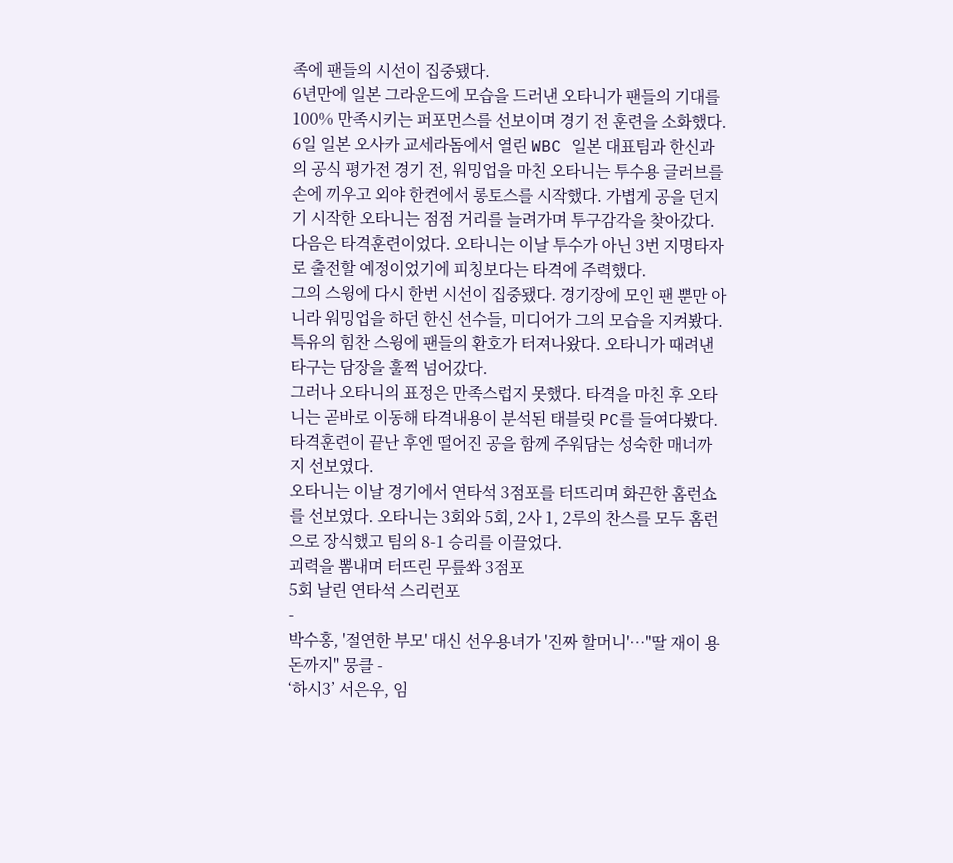족에 팬들의 시선이 집중됐다.
6년만에 일본 그라운드에 모습을 드러낸 오타니가 팬들의 기대를 100% 만족시키는 퍼포먼스를 선보이며 경기 전 훈련을 소화했다.
6일 일본 오사카 교세라돔에서 열린 WBC 일본 대표팀과 한신과의 공식 평가전 경기 전, 워밍업을 마친 오타니는 투수용 글러브를 손에 끼우고 외야 한켠에서 롱토스를 시작했다. 가볍게 공을 던지기 시작한 오타니는 점점 거리를 늘려가며 투구감각을 찾아갔다.
다음은 타격훈련이었다. 오타니는 이날 투수가 아닌 3번 지명타자로 출전할 예정이었기에 피칭보다는 타격에 주력했다.
그의 스윙에 다시 한번 시선이 집중됐다. 경기장에 모인 팬 뿐만 아니라 워밍업을 하던 한신 선수들, 미디어가 그의 모습을 지켜봤다.
특유의 힘찬 스윙에 팬들의 환호가 터져나왔다. 오타니가 때려낸 타구는 담장을 훌쩍 넘어갔다.
그러나 오타니의 표정은 만족스럽지 못했다. 타격을 마친 후 오타니는 곧바로 이동해 타격내용이 분석된 태블릿 PC를 들여다봤다.
타격훈련이 끝난 후엔 떨어진 공을 함께 주워담는 성숙한 매너까지 선보였다.
오타니는 이날 경기에서 연타석 3점포를 터뜨리며 화끈한 홈런쇼를 선보였다. 오타니는 3회와 5회, 2사 1, 2루의 찬스를 모두 홈런으로 장식했고 팀의 8-1 승리를 이끌었다.
괴력을 뽐내며 터뜨린 무릎쏴 3점포
5회 날린 연타석 스리런포
-
박수홍, '절연한 부모' 대신 선우용녀가 '진짜 할머니'…"딸 재이 용돈까지" 뭉클 -
‘하시3’ 서은우, 임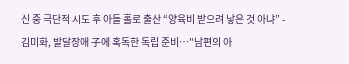신 중 극단적 시도 후 아들 홀로 출산 “양육비 받으려 낳은 것 아냐” -
김미화, 발달장애 子에 혹독한 독립 준비…"남편의 아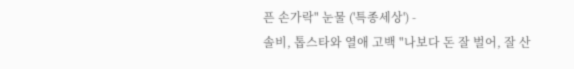픈 손가락" 눈물 ('특종세상') -
솔비, 톱스타와 열애 고백 "나보다 돈 잘 벌어, 잘 산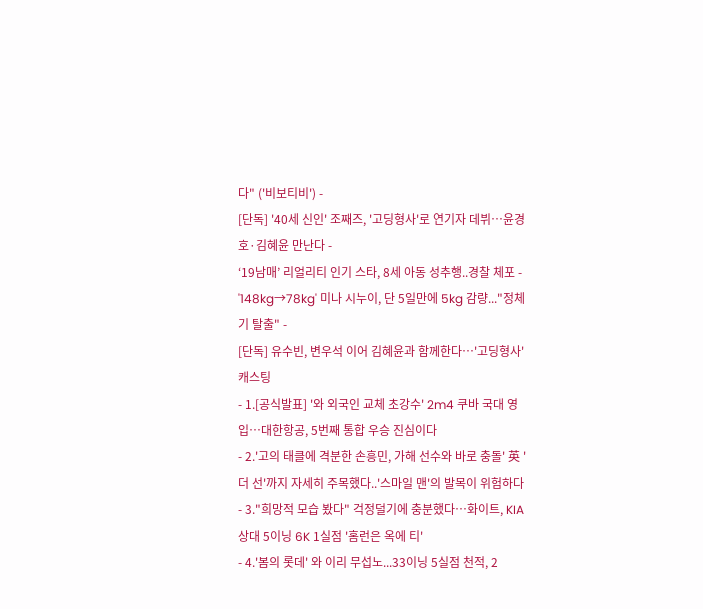다" ('비보티비') -
[단독] '40세 신인' 조째즈, '고딩형사'로 연기자 데뷔…윤경호·김혜윤 만난다 -
‘19남매’ 리얼리티 인기 스타, 8세 아동 성추행..경찰 체포 -
'148kg→78kg' 미나 시누이, 단 5일만에 5kg 감량..."정체기 탈출" -
[단독] 유수빈, 변우석 이어 김혜윤과 함께한다…'고딩형사' 캐스팅
- 1.[공식발표] '와 외국인 교체 초강수' 2m4 쿠바 국대 영입…대한항공, 5번째 통합 우승 진심이다
- 2.'고의 태클에 격분한 손흥민, 가해 선수와 바로 충돌' 英 '더 선'까지 자세히 주목했다..'스마일 맨'의 발목이 위험하다
- 3."희망적 모습 봤다" 걱정덜기에 충분했다…화이트, KIA 상대 5이닝 6K 1실점 '홈런은 옥에 티'
- 4.'봄의 롯데' 와 이리 무섭노...33이닝 5실점 천적, 2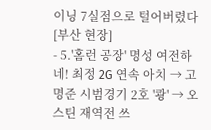이닝 7실점으로 털어버렸다 [부산 현장]
- 5.'홈런 공장' 명성 여전하네! 최정 2G 연속 아치 → 고명준 시범경기 2호 '쾅' → 오스틴 재역전 쓰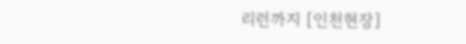리런까지 [인천현장]